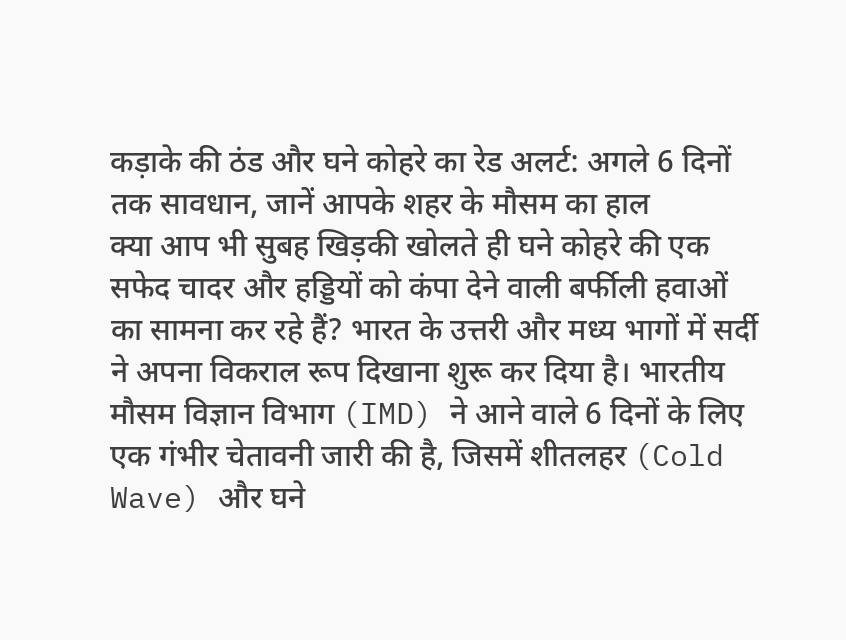कड़ाके की ठंड और घने कोहरे का रेड अलर्ट: अगले 6 दिनों तक सावधान, जानें आपके शहर के मौसम का हाल
क्या आप भी सुबह खिड़की खोलते ही घने कोहरे की एक सफेद चादर और हड्डियों को कंपा देने वाली बर्फीली हवाओं का सामना कर रहे हैं? भारत के उत्तरी और मध्य भागों में सर्दी ने अपना विकराल रूप दिखाना शुरू कर दिया है। भारतीय मौसम विज्ञान विभाग (IMD) ने आने वाले 6 दिनों के लिए एक गंभीर चेतावनी जारी की है, जिसमें शीतलहर (Cold Wave) और घने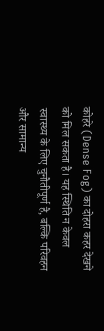कोहरे (Dense Fog) का दोहरा कहर देखने को मिल सकता है। यह स्थिति न केवल स्वास्थ्य के लिए चुनौतीपूर्ण है, बल्कि परिवहन और सामान्य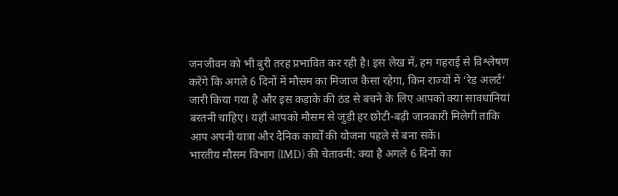जनजीवन को भी बुरी तरह प्रभावित कर रही है। इस लेख में, हम गहराई से विश्लेषण करेंगे कि अगले 6 दिनों में मौसम का मिजाज कैसा रहेगा, किन राज्यों में ‘रेड अलर्ट’ जारी किया गया है और इस कड़ाके की ठंड से बचने के लिए आपको क्या सावधानियां बरतनी चाहिए। यहाँ आपको मौसम से जुड़ी हर छोटी-बड़ी जानकारी मिलेगी ताकि आप अपनी यात्रा और दैनिक कार्यों की योजना पहले से बना सकें।
भारतीय मौसम विभाग (IMD) की चेतावनी: क्या है अगले 6 दिनों का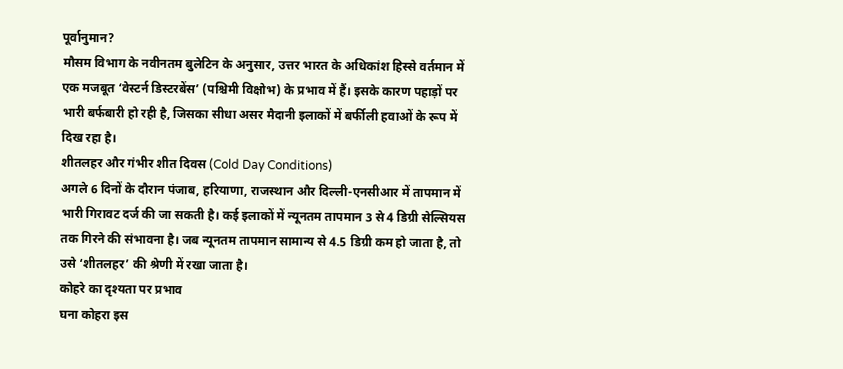पूर्वानुमान?
मौसम विभाग के नवीनतम बुलेटिन के अनुसार, उत्तर भारत के अधिकांश हिस्से वर्तमान में एक मजबूत ‘वेस्टर्न डिस्टरबेंस’ (पश्चिमी विक्षोभ) के प्रभाव में हैं। इसके कारण पहाड़ों पर भारी बर्फबारी हो रही है, जिसका सीधा असर मैदानी इलाकों में बर्फीली हवाओं के रूप में दिख रहा है।
शीतलहर और गंभीर शीत दिवस (Cold Day Conditions)
अगले 6 दिनों के दौरान पंजाब, हरियाणा, राजस्थान और दिल्ली-एनसीआर में तापमान में भारी गिरावट दर्ज की जा सकती है। कई इलाकों में न्यूनतम तापमान 3 से 4 डिग्री सेल्सियस तक गिरने की संभावना है। जब न्यूनतम तापमान सामान्य से 4.5 डिग्री कम हो जाता है, तो उसे ‘शीतलहर’ की श्रेणी में रखा जाता है।
कोहरे का दृश्यता पर प्रभाव
घना कोहरा इस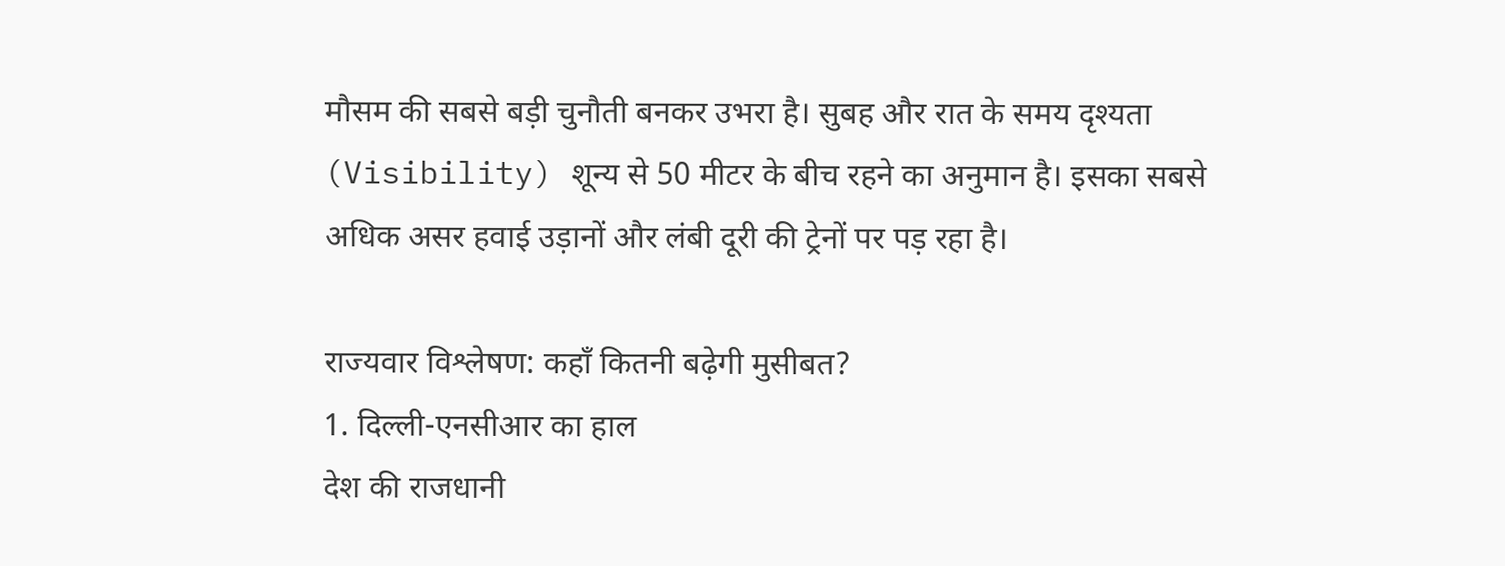मौसम की सबसे बड़ी चुनौती बनकर उभरा है। सुबह और रात के समय दृश्यता (Visibility) शून्य से 50 मीटर के बीच रहने का अनुमान है। इसका सबसे अधिक असर हवाई उड़ानों और लंबी दूरी की ट्रेनों पर पड़ रहा है।

राज्यवार विश्लेषण: कहाँ कितनी बढ़ेगी मुसीबत?
1. दिल्ली-एनसीआर का हाल
देश की राजधानी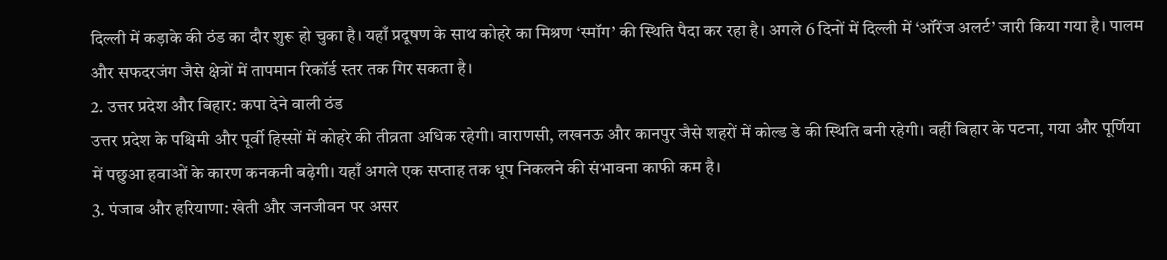दिल्ली में कड़ाके की ठंड का दौर शुरू हो चुका है। यहाँ प्रदूषण के साथ कोहरे का मिश्रण ‘स्मॉग’ की स्थिति पैदा कर रहा है। अगले 6 दिनों में दिल्ली में ‘ऑरेंज अलर्ट’ जारी किया गया है। पालम और सफदरजंग जैसे क्षेत्रों में तापमान रिकॉर्ड स्तर तक गिर सकता है।
2. उत्तर प्रदेश और बिहार: कपा देने वाली ठंड
उत्तर प्रदेश के पश्चिमी और पूर्वी हिस्सों में कोहरे की तीव्रता अधिक रहेगी। वाराणसी, लखनऊ और कानपुर जैसे शहरों में कोल्ड डे की स्थिति बनी रहेगी। वहीं बिहार के पटना, गया और पूर्णिया में पछुआ हवाओं के कारण कनकनी बढ़ेगी। यहाँ अगले एक सप्ताह तक धूप निकलने की संभावना काफी कम है।
3. पंजाब और हरियाणा: खेती और जनजीवन पर असर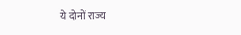ये दोनों राज्य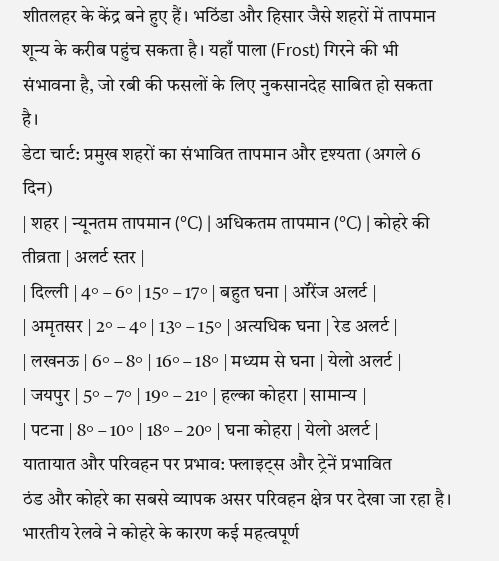शीतलहर के केंद्र बने हुए हैं। भठिंडा और हिसार जैसे शहरों में तापमान शून्य के करीब पहुंच सकता है। यहाँ पाला (Frost) गिरने की भी संभावना है, जो रबी की फसलों के लिए नुकसानदेह साबित हो सकता है।
डेटा चार्ट: प्रमुख शहरों का संभावित तापमान और दृश्यता (अगले 6 दिन)
| शहर | न्यूनतम तापमान (°C) | अधिकतम तापमान (°C) | कोहरे की तीव्रता | अलर्ट स्तर |
| दिल्ली | 4° – 6° | 15° – 17° | बहुत घना | ऑरेंज अलर्ट |
| अमृतसर | 2° – 4° | 13° – 15° | अत्यधिक घना | रेड अलर्ट |
| लखनऊ | 6° – 8° | 16° – 18° | मध्यम से घना | येलो अलर्ट |
| जयपुर | 5° – 7° | 19° – 21° | हल्का कोहरा | सामान्य |
| पटना | 8° – 10° | 18° – 20° | घना कोहरा | येलो अलर्ट |
यातायात और परिवहन पर प्रभाव: फ्लाइट्स और ट्रेनें प्रभावित
ठंड और कोहरे का सबसे व्यापक असर परिवहन क्षेत्र पर देखा जा रहा है। भारतीय रेलवे ने कोहरे के कारण कई महत्वपूर्ण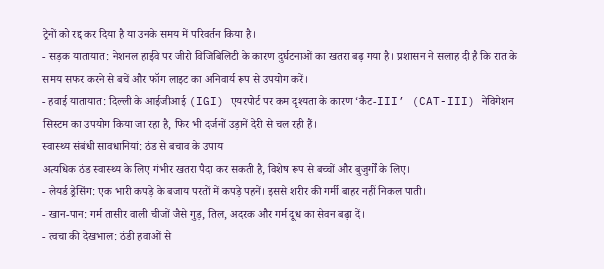ट्रेनों को रद्द कर दिया है या उनके समय में परिवर्तन किया है।
- सड़क यातायात: नेशनल हाईवे पर जीरो विजिबिलिटी के कारण दुर्घटनाओं का खतरा बढ़ गया है। प्रशासन ने सलाह दी है कि रात के समय सफर करने से बचें और फॉग लाइट का अनिवार्य रूप से उपयोग करें।
- हवाई यातायात: दिल्ली के आईजीआई (IGI) एयरपोर्ट पर कम दृश्यता के कारण ‘कैट-III’ (CAT-III) नेविगेशन सिस्टम का उपयोग किया जा रहा है, फिर भी दर्जनों उड़ानें देरी से चल रही हैं।
स्वास्थ्य संबंधी सावधानियां: ठंड से बचाव के उपाय
अत्यधिक ठंड स्वास्थ्य के लिए गंभीर खतरा पैदा कर सकती है, विशेष रूप से बच्चों और बुजुर्गों के लिए।
- लेयर्ड ड्रेसिंग: एक भारी कपड़े के बजाय परतों में कपड़े पहनें। इससे शरीर की गर्मी बाहर नहीं निकल पाती।
- खान-पान: गर्म तासीर वाली चीजों जैसे गुड़, तिल, अदरक और गर्म दूध का सेवन बढ़ा दें।
- त्वचा की देखभाल: ठंडी हवाओं से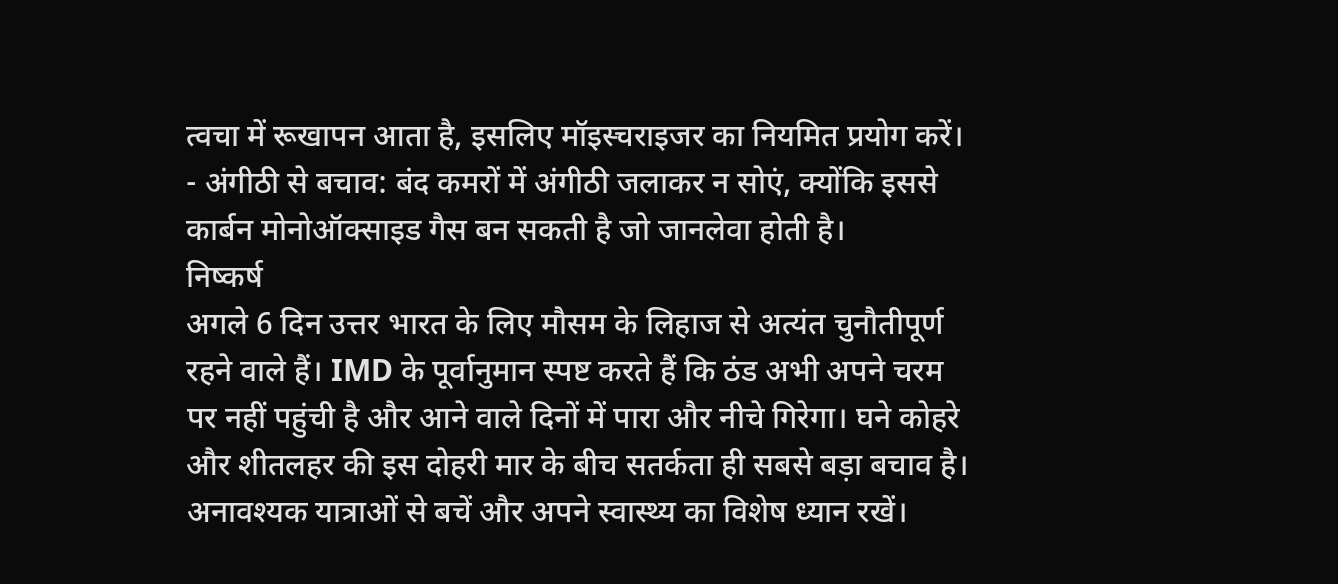त्वचा में रूखापन आता है, इसलिए मॉइस्चराइजर का नियमित प्रयोग करें।
- अंगीठी से बचाव: बंद कमरों में अंगीठी जलाकर न सोएं, क्योंकि इससे कार्बन मोनोऑक्साइड गैस बन सकती है जो जानलेवा होती है।
निष्कर्ष
अगले 6 दिन उत्तर भारत के लिए मौसम के लिहाज से अत्यंत चुनौतीपूर्ण रहने वाले हैं। IMD के पूर्वानुमान स्पष्ट करते हैं कि ठंड अभी अपने चरम पर नहीं पहुंची है और आने वाले दिनों में पारा और नीचे गिरेगा। घने कोहरे और शीतलहर की इस दोहरी मार के बीच सतर्कता ही सबसे बड़ा बचाव है। अनावश्यक यात्राओं से बचें और अपने स्वास्थ्य का विशेष ध्यान रखें।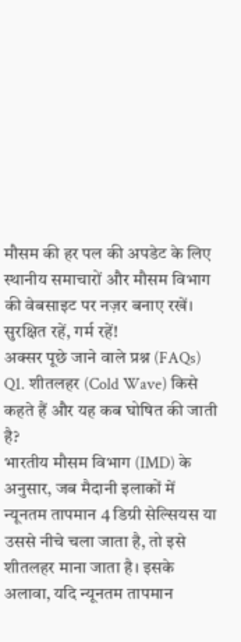मौसम की हर पल की अपडेट के लिए स्थानीय समाचारों और मौसम विभाग की वेबसाइट पर नज़र बनाए रखें।
सुरक्षित रहें, गर्म रहें!
अक्सर पूछे जाने वाले प्रश्न (FAQs)
Q1. शीतलहर (Cold Wave) किसे कहते हैं और यह कब घोषित की जाती है?
भारतीय मौसम विभाग (IMD) के अनुसार, जब मैदानी इलाकों में न्यूनतम तापमान 4 डिग्री सेल्सियस या उससे नीचे चला जाता है, तो इसे शीतलहर माना जाता है। इसके अलावा, यदि न्यूनतम तापमान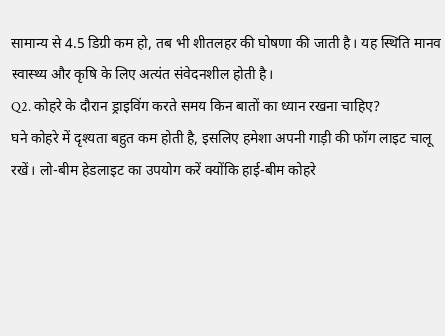सामान्य से 4.5 डिग्री कम हो, तब भी शीतलहर की घोषणा की जाती है। यह स्थिति मानव स्वास्थ्य और कृषि के लिए अत्यंत संवेदनशील होती है।
Q2. कोहरे के दौरान ड्राइविंग करते समय किन बातों का ध्यान रखना चाहिए?
घने कोहरे में दृश्यता बहुत कम होती है, इसलिए हमेशा अपनी गाड़ी की फॉग लाइट चालू रखें। लो-बीम हेडलाइट का उपयोग करें क्योंकि हाई-बीम कोहरे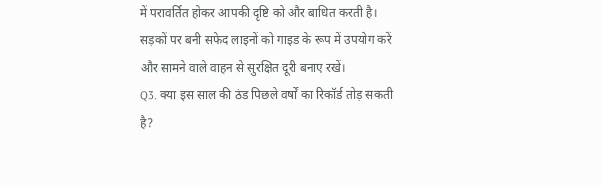में परावर्तित होकर आपकी दृष्टि को और बाधित करती है। सड़कों पर बनी सफेद लाइनों को गाइड के रूप में उपयोग करें और सामने वाले वाहन से सुरक्षित दूरी बनाए रखें।
Q3. क्या इस साल की ठंड पिछले वर्षों का रिकॉर्ड तोड़ सकती है?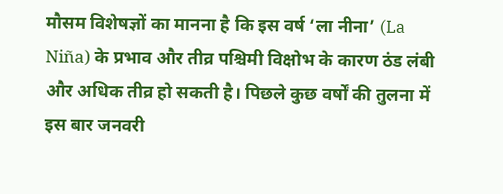मौसम विशेषज्ञों का मानना है कि इस वर्ष ‘ला नीना’ (La Niña) के प्रभाव और तीव्र पश्चिमी विक्षोभ के कारण ठंड लंबी और अधिक तीव्र हो सकती है। पिछले कुछ वर्षों की तुलना में इस बार जनवरी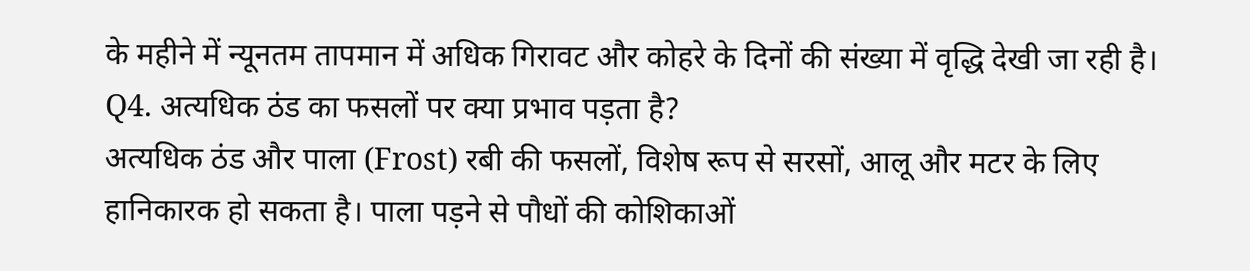के महीने में न्यूनतम तापमान में अधिक गिरावट और कोहरे के दिनों की संख्या में वृद्धि देखी जा रही है।
Q4. अत्यधिक ठंड का फसलों पर क्या प्रभाव पड़ता है?
अत्यधिक ठंड और पाला (Frost) रबी की फसलों, विशेष रूप से सरसों, आलू और मटर के लिए हानिकारक हो सकता है। पाला पड़ने से पौधों की कोशिकाओं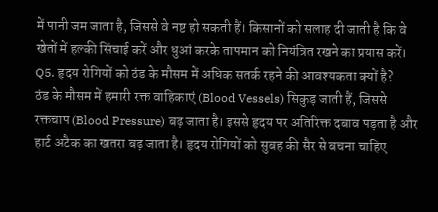में पानी जम जाता है, जिससे वे नष्ट हो सकती हैं। किसानों को सलाह दी जाती है कि वे खेतों में हल्की सिंचाई करें और धुआं करके तापमान को नियंत्रित रखने का प्रयास करें।
Q5. हृदय रोगियों को ठंड के मौसम में अधिक सतर्क रहने की आवश्यकता क्यों है?
ठंड के मौसम में हमारी रक्त वाहिकाएं (Blood Vessels) सिकुड़ जाती हैं, जिससे रक्तचाप (Blood Pressure) बढ़ जाता है। इससे हृदय पर अतिरिक्त दबाव पड़ता है और हार्ट अटैक का खतरा बढ़ जाता है। हृदय रोगियों को सुबह की सैर से बचना चाहिए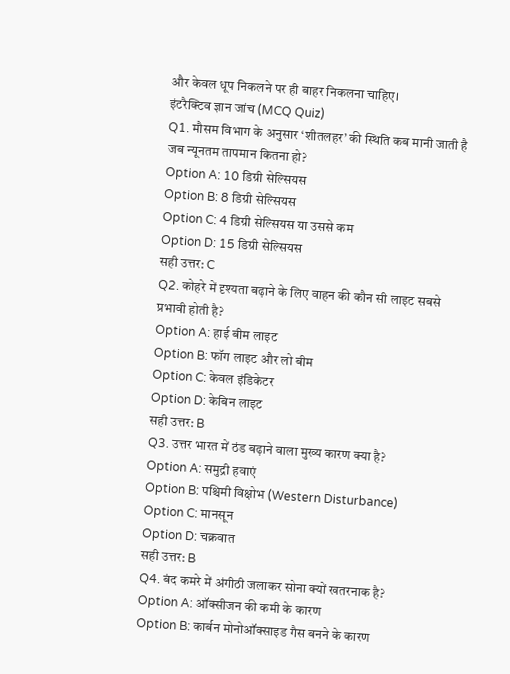और केवल धूप निकलने पर ही बाहर निकलना चाहिए।
इंटरैक्टिव ज्ञान जांच (MCQ Quiz)
Q1. मौसम विभाग के अनुसार ‘शीतलहर’ की स्थिति कब मानी जाती है जब न्यूनतम तापमान कितना हो?
Option A: 10 डिग्री सेल्सियस
Option B: 8 डिग्री सेल्सियस
Option C: 4 डिग्री सेल्सियस या उससे कम
Option D: 15 डिग्री सेल्सियस
सही उत्तर: C
Q2. कोहरे में दृश्यता बढ़ाने के लिए वाहन की कौन सी लाइट सबसे प्रभावी होती है?
Option A: हाई बीम लाइट
Option B: फॉग लाइट और लो बीम
Option C: केवल इंडिकेटर
Option D: केबिन लाइट
सही उत्तर: B
Q3. उत्तर भारत में ठंड बढ़ाने वाला मुख्य कारण क्या है?
Option A: समुद्री हवाएं
Option B: पश्चिमी विक्षोभ (Western Disturbance)
Option C: मानसून
Option D: चक्रवात
सही उत्तर: B
Q4. बंद कमरे में अंगीठी जलाकर सोना क्यों खतरनाक है?
Option A: ऑक्सीजन की कमी के कारण
Option B: कार्बन मोनोऑक्साइड गैस बनने के कारण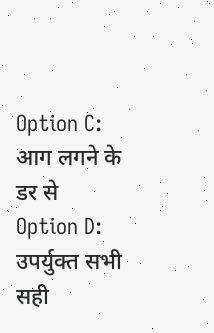Option C: आग लगने के डर से
Option D: उपर्युक्त सभी
सही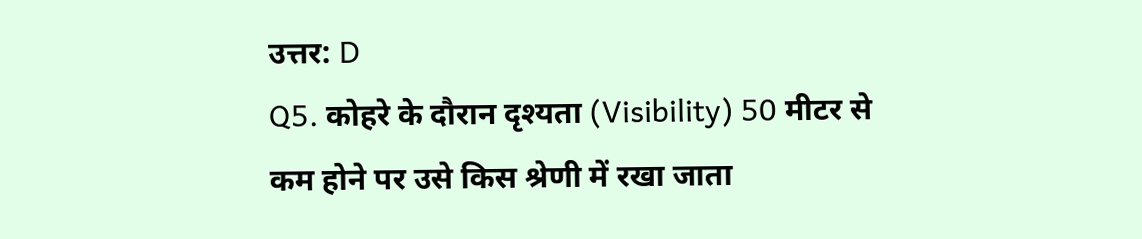उत्तर: D
Q5. कोहरे के दौरान दृश्यता (Visibility) 50 मीटर से कम होने पर उसे किस श्रेणी में रखा जाता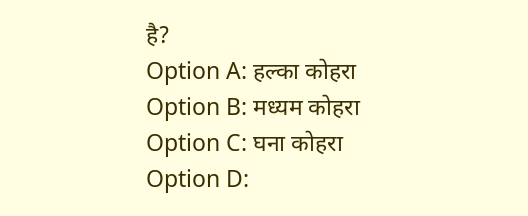है?
Option A: हल्का कोहरा
Option B: मध्यम कोहरा
Option C: घना कोहरा
Option D: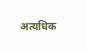अत्यधिक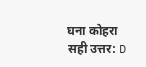घना कोहरा
सही उत्तर: D